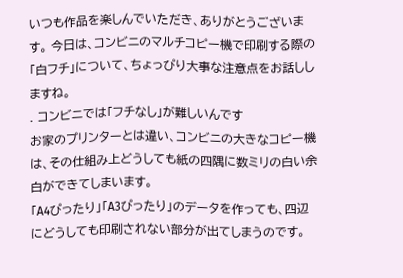いつも作品を楽しんでいただき、ありがとうございます。 今日は、コンビニのマルチコピー機で印刷する際の「白フチ」について、ちょっぴり大事な注意点をお話ししますね。
. コンビニでは「フチなし」が難しいんです
お家のプリンターとは違い、コンビニの大きなコピー機は、その仕組み上どうしても紙の四隅に数ミリの白い余白ができてしまいます。
「A4ぴったり」「A3ぴったり」のデータを作っても、四辺にどうしても印刷されない部分が出てしまうのです。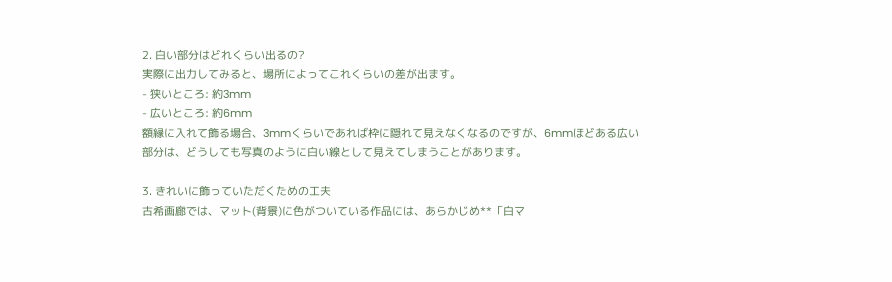2. 白い部分はどれくらい出るの?
実際に出力してみると、場所によってこれくらいの差が出ます。
- 狭いところ: 約3mm
- 広いところ: 約6mm
額縁に入れて飾る場合、3mmくらいであれば枠に隠れて見えなくなるのですが、6mmほどある広い部分は、どうしても写真のように白い線として見えてしまうことがあります。

3. きれいに飾っていただくための工夫
古希画廊では、マット(背景)に色がついている作品には、あらかじめ**「白マ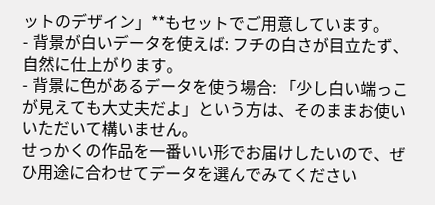ットのデザイン」**もセットでご用意しています。
- 背景が白いデータを使えば: フチの白さが目立たず、自然に仕上がります。
- 背景に色があるデータを使う場合: 「少し白い端っこが見えても大丈夫だよ」という方は、そのままお使いいただいて構いません。
せっかくの作品を一番いい形でお届けしたいので、ぜひ用途に合わせてデータを選んでみてください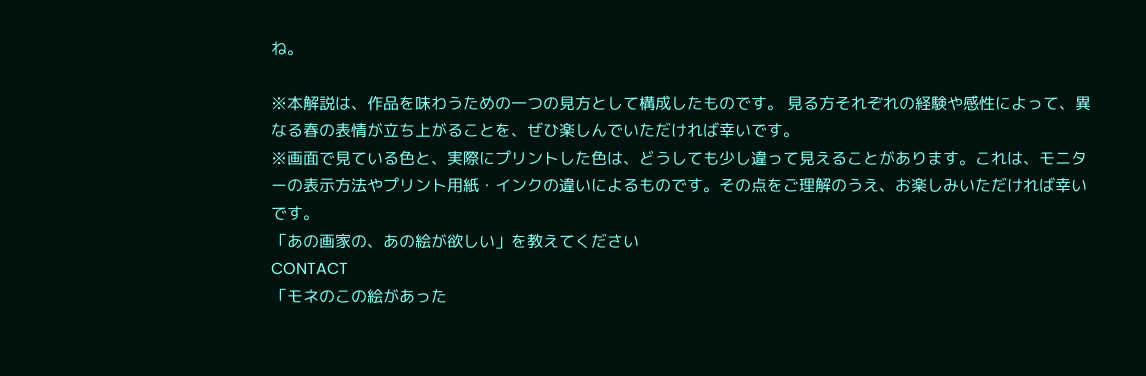ね。

※本解説は、作品を味わうための一つの見方として構成したものです。 見る方それぞれの経験や感性によって、異なる春の表情が立ち上がることを、ぜひ楽しんでいただければ幸いです。
※画面で見ている色と、実際にプリントした色は、どうしても少し違って見えることがあります。これは、モニターの表示方法やプリント用紙・インクの違いによるものです。その点をご理解のうえ、お楽しみいただければ幸いです。
「あの画家の、あの絵が欲しい」を教えてください
CONTACT
「モネのこの絵があった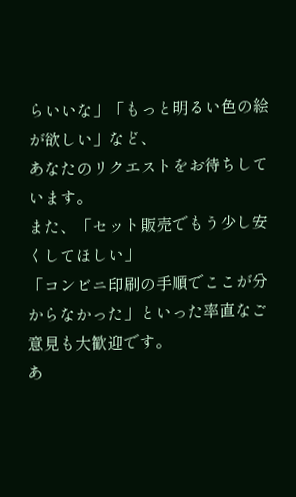らいいな」「もっと明るい色の絵が欲しい」など、
あなたのリクエストをお待ちしています。
また、「セット販売でもう少し安くしてほしい」
「コンビニ印刷の手順でここが分からなかった」といった率直なご意見も大歓迎です。
あ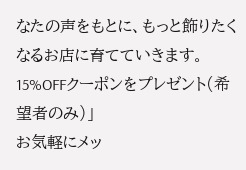なたの声をもとに、もっと飾りたくなるお店に育てていきます。
15%OFFクーポンをプレゼント(希望者のみ)」
お気軽にメッ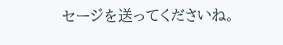セージを送ってくださいね。